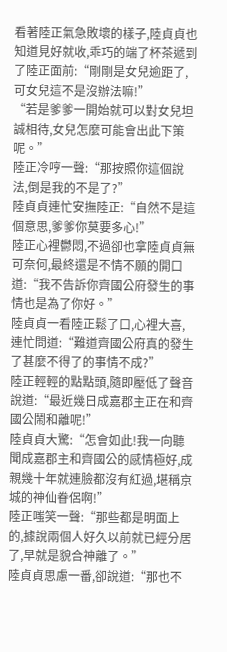看著陸正氣急敗壞的樣子,陸貞貞也知道見好就收,乖巧的端了杯茶遞到了陸正面前:“剛剛是女兒逾距了,可女兒這不是沒辦法嘛!”
“若是爹爹一開始就可以對女兒坦誠相待,女兒怎麼可能會出此下策呢。”
陸正冷哼一聲:“那按照你這個說法,倒是我的不是了?”
陸貞貞連忙安撫陸正:“自然不是這個意思,爹爹你莫要多心!”
陸正心裡鬱悶,不過卻也拿陸貞貞無可奈何,最終還是不情不願的開口道:“我不告訴你齊國公府發生的事情也是為了你好。”
陸貞貞一看陸正鬆了口,心裡大喜,連忙問道:“難道齊國公府真的發生了甚麼不得了的事情不成?”
陸正輕輕的點點頭,隨即壓低了聲音說道:“最近幾日成嘉郡主正在和齊國公鬧和離呢!”
陸貞貞大驚:“怎會如此!我一向聽聞成嘉郡主和齊國公的感情極好,成親幾十年就連臉都沒有紅過,堪稱京城的神仙眷侶啊!”
陸正嗤笑一聲:“那些都是明面上的,據說兩個人好久以前就已經分居了,早就是貌合神離了。”
陸貞貞思慮一番,卻說道:“那也不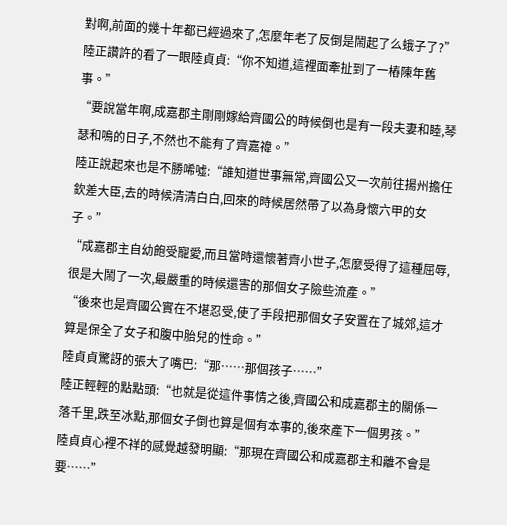對啊,前面的幾十年都已經過來了,怎麼年老了反倒是鬧起了么蛾子了?”
陸正讚許的看了一眼陸貞貞:“你不知道,這裡面牽扯到了一樁陳年舊事。”
“要說當年啊,成嘉郡主剛剛嫁給齊國公的時候倒也是有一段夫妻和睦,琴瑟和鳴的日子,不然也不能有了齊嘉禕。”
陸正說起來也是不勝唏噓:“誰知道世事無常,齊國公又一次前往揚州擔任欽差大臣,去的時候清清白白,回來的時候居然帶了以為身懷六甲的女子。”
“成嘉郡主自幼飽受寵愛,而且當時還懷著齊小世子,怎麼受得了這種屈辱,很是大鬧了一次,最嚴重的時候還害的那個女子險些流產。”
“後來也是齊國公實在不堪忍受,使了手段把那個女子安置在了城郊,這才算是保全了女子和腹中胎兒的性命。”
陸貞貞驚訝的張大了嘴巴:“那……那個孩子……”
陸正輕輕的點點頭:“也就是從這件事情之後,齊國公和成嘉郡主的關係一落千里,跌至冰點,那個女子倒也算是個有本事的,後來產下一個男孩。”
陸貞貞心裡不祥的感覺越發明顯:“那現在齊國公和成嘉郡主和離不會是要……”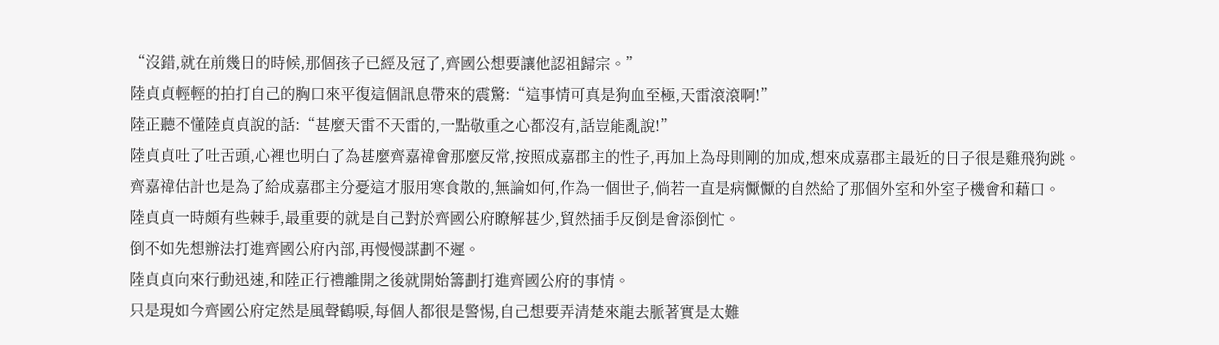“沒錯,就在前幾日的時候,那個孩子已經及冠了,齊國公想要讓他認祖歸宗。”
陸貞貞輕輕的拍打自己的胸口來平復這個訊息帶來的震驚:“這事情可真是狗血至極,天雷滾滾啊!”
陸正聽不懂陸貞貞說的話:“甚麼天雷不天雷的,一點敬重之心都沒有,話豈能亂說!”
陸貞貞吐了吐舌頭,心裡也明白了為甚麼齊嘉禕會那麼反常,按照成嘉郡主的性子,再加上為母則剛的加成,想來成嘉郡主最近的日子很是雞飛狗跳。
齊嘉禕估計也是為了給成嘉郡主分憂這才服用寒食散的,無論如何,作為一個世子,倘若一直是病懨懨的自然給了那個外室和外室子機會和藉口。
陸貞貞一時頗有些棘手,最重要的就是自己對於齊國公府瞭解甚少,貿然插手反倒是會添倒忙。
倒不如先想辦法打進齊國公府內部,再慢慢謀劃不遲。
陸貞貞向來行動迅速,和陸正行禮離開之後就開始籌劃打進齊國公府的事情。
只是現如今齊國公府定然是風聲鶴唳,每個人都很是警惕,自己想要弄清楚來龍去脈著實是太難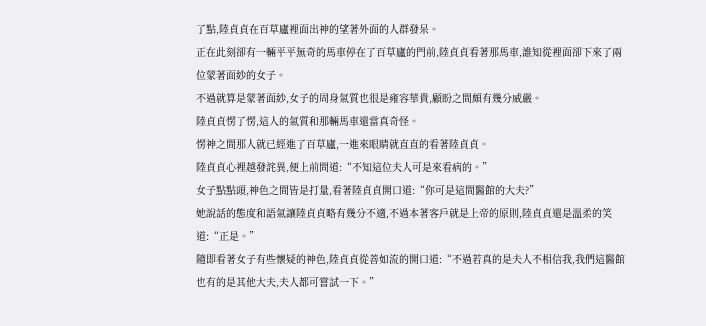了點,陸貞貞在百草廬裡面出神的望著外面的人群發呆。
正在此刻卻有一輛平平無奇的馬車停在了百草廬的門前,陸貞貞看著那馬車,誰知從裡面卻下來了兩位蒙著面紗的女子。
不過就算是蒙著面紗,女子的周身氣質也很是雍容華貴,顧盼之間頗有幾分威嚴。
陸貞貞愣了愣,這人的氣質和那輛馬車還當真奇怪。
愣神之間那人就已經進了百草廬,一進來眼睛就直直的看著陸貞貞。
陸貞貞心裡越發詫異,便上前問道:“不知這位夫人可是來看病的。”
女子點點頭,神色之間皆是打量,看著陸貞貞開口道:“你可是這間醫館的大夫?”
她說話的態度和語氣讓陸貞貞略有幾分不適,不過本著客戶就是上帝的原則,陸貞貞還是溫柔的笑道:“正是。”
隨即看著女子有些懷疑的神色,陸貞貞從善如流的開口道:“不過若真的是夫人不相信我,我們這醫館也有的是其他大夫,夫人都可嘗試一下。”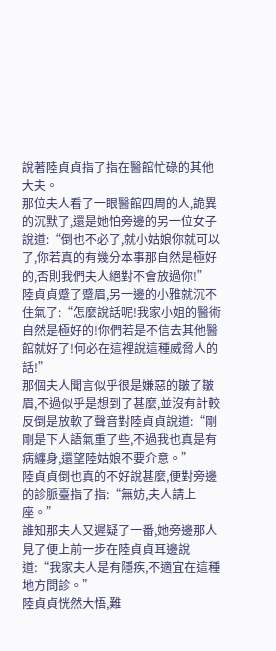說著陸貞貞指了指在醫館忙碌的其他大夫。
那位夫人看了一眼醫館四周的人,詭異的沉默了,還是她怕旁邊的另一位女子說道:“倒也不必了,就小姑娘你就可以了,你若真的有幾分本事那自然是極好的,否則我們夫人絕對不會放過你!”
陸貞貞蹙了蹙眉,另一邊的小雅就沉不住氣了:“怎麼說話呢!我家小姐的醫術
自然是極好的!你們若是不信去其他醫館就好了!何必在這裡說這種威脅人的話!”
那個夫人聞言似乎很是嫌惡的皺了皺眉,不過似乎是想到了甚麼,並沒有計較反倒是放軟了聲音對陸貞貞說道:“剛剛是下人語氣重了些,不過我也真是有病纏身,還望陸姑娘不要介意。”
陸貞貞倒也真的不好說甚麼,便對旁邊的診脈臺指了指:“無妨,夫人請上座。”
誰知那夫人又遲疑了一番,她旁邊那人見了便上前一步在陸貞貞耳邊說道:“我家夫人是有隱疾,不適宜在這種地方問診。”
陸貞貞恍然大悟,難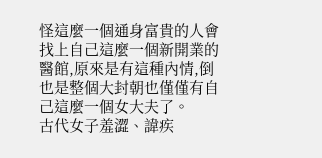怪這麼一個通身富貴的人會找上自己這麼一個新開業的醫館,原來是有這種內情,倒也是整個大封朝也僅僅有自己這麼一個女大夫了。
古代女子羞澀、諱疾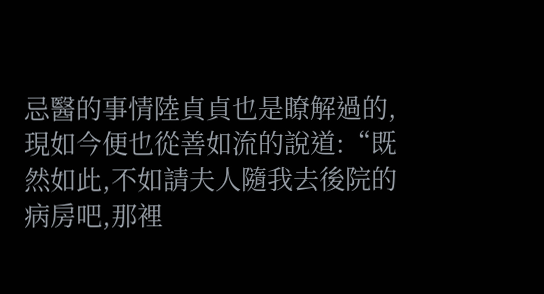忌醫的事情陸貞貞也是瞭解過的,現如今便也從善如流的說道:“既然如此,不如請夫人隨我去後院的病房吧,那裡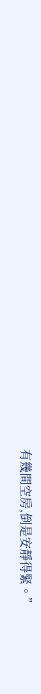有幾間空房,倒是安靜得緊。”